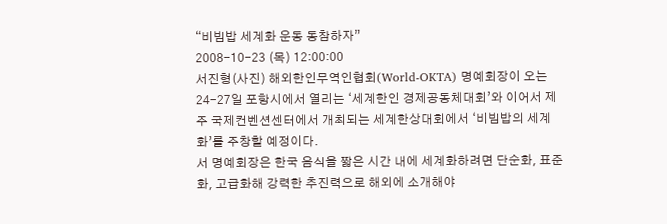“비빔밥 세계화 운동 동참하자”
2008-10-23 (목) 12:00:00
서진형(사진) 해외한인무역인협회(World-OKTA) 명예회장이 오는 24-27일 포항시에서 열리는 ‘세계한인 경제공동체대회’와 이어서 제주 국제컨벤션센터에서 개최되는 세계한상대회에서 ‘비빔밥의 세계화’를 주창할 예정이다.
서 명예회장은 한국 음식을 짧은 시간 내에 세계화하려면 단순화, 표준화, 고급화해 강력한 추진력으로 해외에 소개해야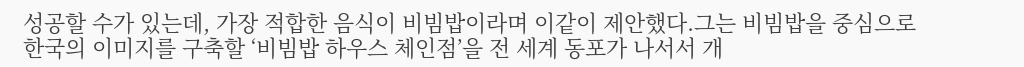성공할 수가 있는데, 가장 적합한 음식이 비빔밥이라며 이같이 제안했다.그는 비빔밥을 중심으로 한국의 이미지를 구축할 ‘비빔밥 하우스 체인점’을 전 세계 동포가 나서서 개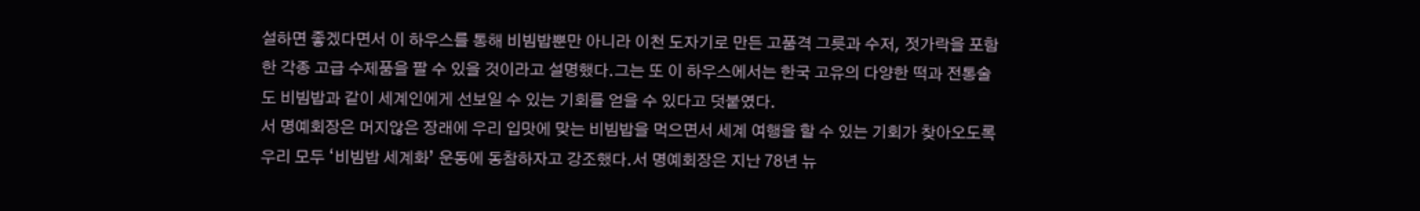설하면 좋겠다면서 이 하우스를 통해 비빔밥뿐만 아니라 이천 도자기로 만든 고품격 그릇과 수저, 젓가락을 포함한 각종 고급 수제품을 팔 수 있을 것이라고 설명했다.그는 또 이 하우스에서는 한국 고유의 다양한 떡과 전통술도 비빔밥과 같이 세계인에게 선보일 수 있는 기회를 얻을 수 있다고 덧붙였다.
서 명예회장은 머지않은 장래에 우리 입맛에 맞는 비빔밥을 먹으면서 세계 여행을 할 수 있는 기회가 찾아오도록 우리 모두 ‘비빔밥 세계화’ 운동에 동참하자고 강조했다.서 명예회장은 지난 78년 뉴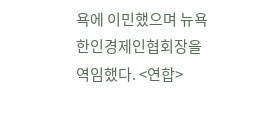욕에 이민했으며 뉴욕한인경제인협회장을 역임했다. <연합>